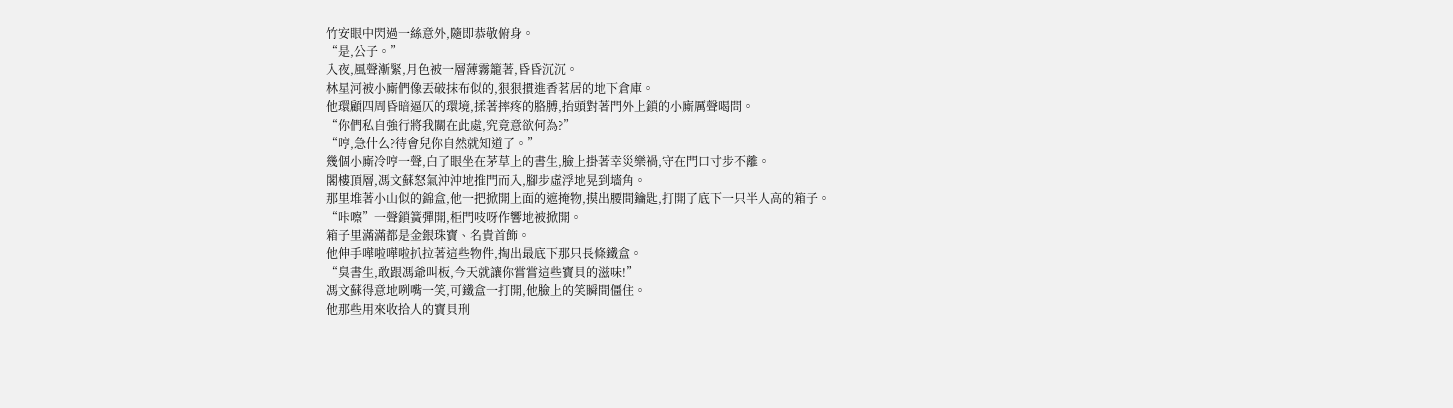竹安眼中閃過一絲意外,隨即恭敬俯身。
“是,公子。”
入夜,風聲漸緊,月色被一層薄霧籠著,昏昏沉沉。
林星河被小廝們像丟破抹布似的,狠狠摜進香茗居的地下倉庫。
他環顧四周昏暗逼仄的環境,揉著摔疼的胳膊,抬頭對著門外上鎖的小廝厲聲喝問。
“你們私自強行將我關在此處,究竟意欲何為?”
“哼,急什么?待會兒你自然就知道了。”
幾個小廝冷哼一聲,白了眼坐在茅草上的書生,臉上掛著幸災樂禍,守在門口寸步不離。
閣樓頂層,馮文蘇怒氣沖沖地推門而入,腳步虛浮地晃到墻角。
那里堆著小山似的錦盒,他一把掀開上面的遮掩物,摸出腰間鑰匙,打開了底下一只半人高的箱子。
“咔嚓”一聲鎖簧彈開,柜門吱呀作響地被掀開。
箱子里滿滿都是金銀珠寶、名貴首飾。
他伸手嘩啦嘩啦扒拉著這些物件,掏出最底下那只長條鐵盒。
“臭書生,敢跟馮爺叫板,今天就讓你嘗嘗這些寶貝的滋味!”
馮文蘇得意地咧嘴一笑,可鐵盒一打開,他臉上的笑瞬間僵住。
他那些用來收拾人的寶貝刑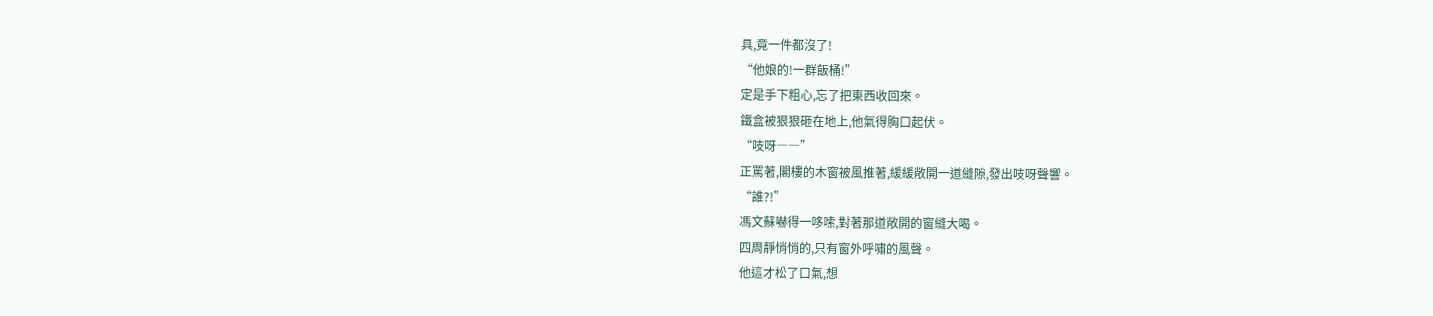具,竟一件都沒了!
“他娘的!一群飯桶!”
定是手下粗心,忘了把東西收回來。
鐵盒被狠狠砸在地上,他氣得胸口起伏。
“吱呀――”
正罵著,閣樓的木窗被風推著,緩緩敞開一道縫隙,發出吱呀聲響。
“誰?!”
馮文蘇嚇得一哆嗦,對著那道敞開的窗縫大喝。
四周靜悄悄的,只有窗外呼嘯的風聲。
他這才松了口氣,想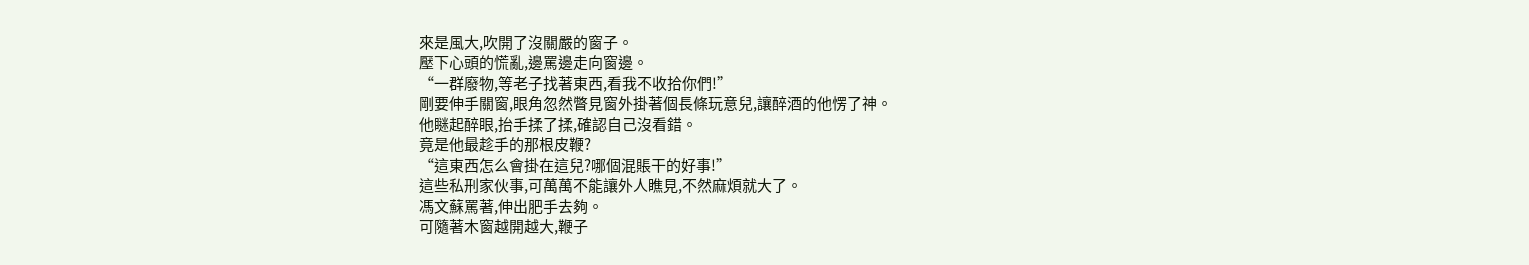來是風大,吹開了沒關嚴的窗子。
壓下心頭的慌亂,邊罵邊走向窗邊。
“一群廢物,等老子找著東西,看我不收拾你們!”
剛要伸手關窗,眼角忽然瞥見窗外掛著個長條玩意兒,讓醉酒的他愣了神。
他瞇起醉眼,抬手揉了揉,確認自己沒看錯。
竟是他最趁手的那根皮鞭?
“這東西怎么會掛在這兒?哪個混賬干的好事!”
這些私刑家伙事,可萬萬不能讓外人瞧見,不然麻煩就大了。
馮文蘇罵著,伸出肥手去夠。
可隨著木窗越開越大,鞭子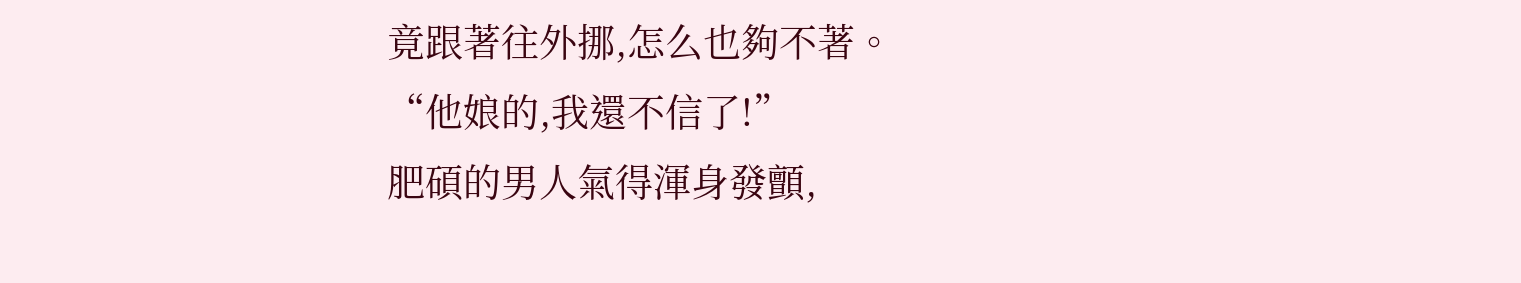竟跟著往外挪,怎么也夠不著。
“他娘的,我還不信了!”
肥碩的男人氣得渾身發顫,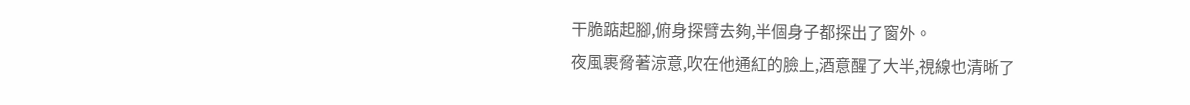干脆踮起腳,俯身探臂去夠,半個身子都探出了窗外。
夜風裹脅著涼意,吹在他通紅的臉上,酒意醒了大半,視線也清晰了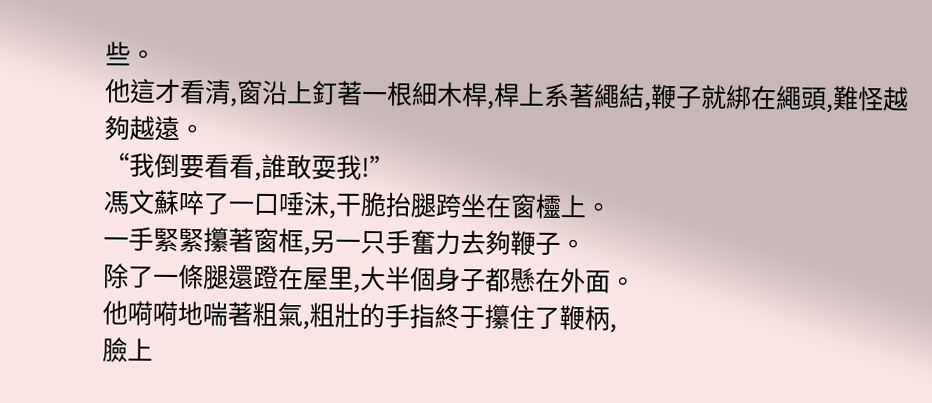些。
他這才看清,窗沿上釘著一根細木桿,桿上系著繩結,鞭子就綁在繩頭,難怪越夠越遠。
“我倒要看看,誰敢耍我!”
馮文蘇啐了一口唾沫,干脆抬腿跨坐在窗欞上。
一手緊緊攥著窗框,另一只手奮力去夠鞭子。
除了一條腿還蹬在屋里,大半個身子都懸在外面。
他嗬嗬地喘著粗氣,粗壯的手指終于攥住了鞭柄,
臉上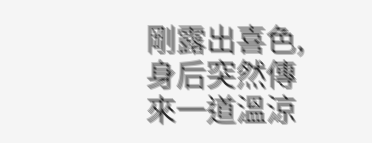剛露出喜色,身后突然傳來一道溫涼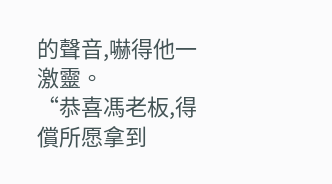的聲音,嚇得他一激靈。
“恭喜馮老板,得償所愿拿到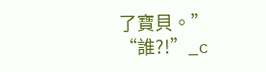了寶貝。”
“誰?!”_c